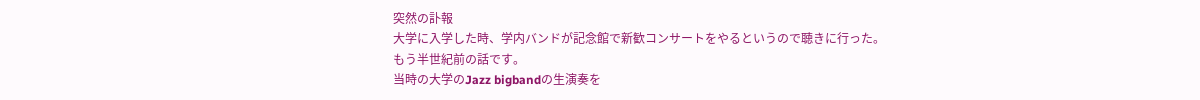突然の訃報
大学に入学した時、学内バンドが記念館で新歓コンサートをやるというので聴きに行った。
もう半世紀前の話です。
当時の大学のJazz bigbandの生演奏を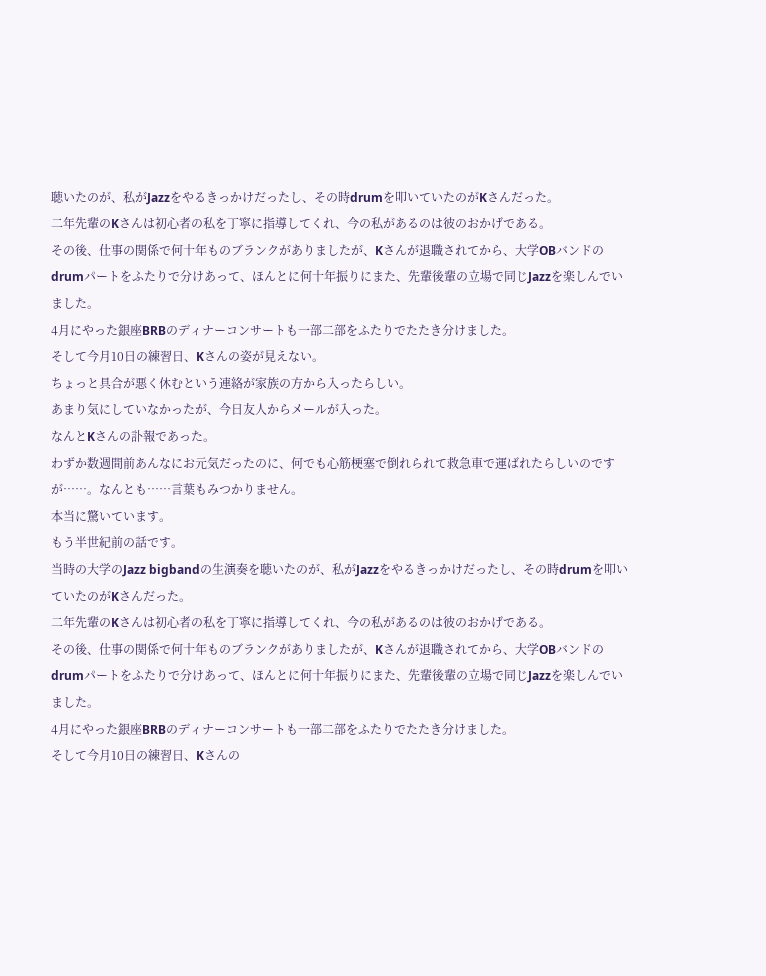聴いたのが、私がJazzをやるきっかけだったし、その時drumを叩いていたのがKさんだった。
二年先輩のKさんは初心者の私を丁寧に指導してくれ、今の私があるのは彼のおかげである。
その後、仕事の関係で何十年ものブランクがありましたが、Kさんが退職されてから、大学OBバンドのdrumパートをふたりで分けあって、ほんとに何十年振りにまた、先輩後輩の立場で同じJazzを楽しんでいました。
4月にやった銀座BRBのディナーコンサートも一部二部をふたりでたたき分けました。
そして今月10日の練習日、Kさんの姿が見えない。
ちょっと具合が悪く休むという連絡が家族の方から入ったらしい。
あまり気にしていなかったが、今日友人からメールが入った。
なんとKさんの訃報であった。
わずか数週間前あんなにお元気だったのに、何でも心筋梗塞で倒れられて救急車で運ばれたらしいのですが……。なんとも……言葉もみつかりません。
本当に驚いています。
もう半世紀前の話です。
当時の大学のJazz bigbandの生演奏を聴いたのが、私がJazzをやるきっかけだったし、その時drumを叩いていたのがKさんだった。
二年先輩のKさんは初心者の私を丁寧に指導してくれ、今の私があるのは彼のおかげである。
その後、仕事の関係で何十年ものブランクがありましたが、Kさんが退職されてから、大学OBバンドのdrumパートをふたりで分けあって、ほんとに何十年振りにまた、先輩後輩の立場で同じJazzを楽しんでいました。
4月にやった銀座BRBのディナーコンサートも一部二部をふたりでたたき分けました。
そして今月10日の練習日、Kさんの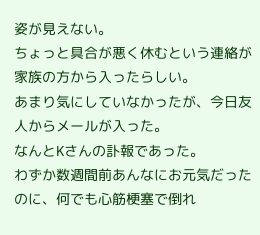姿が見えない。
ちょっと具合が悪く休むという連絡が家族の方から入ったらしい。
あまり気にしていなかったが、今日友人からメールが入った。
なんとKさんの訃報であった。
わずか数週間前あんなにお元気だったのに、何でも心筋梗塞で倒れ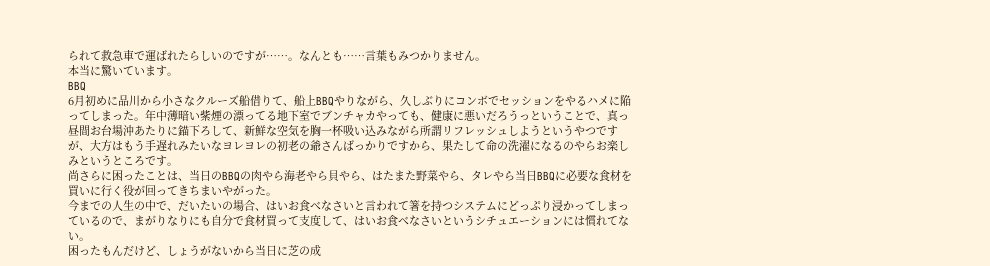られて救急車で運ばれたらしいのですが……。なんとも……言葉もみつかりません。
本当に驚いています。
BBQ
6月初めに品川から小さなクルーズ船借りて、船上BBQやりながら、久しぶりにコンボでセッションをやるハメに陥ってしまった。年中薄暗い紫煙の漂ってる地下室でブンチャカやっても、健康に悪いだろうっということで、真っ昼間お台場沖あたりに錨下ろして、新鮮な空気を胸一杯吸い込みながら所謂リフレッシュしようというやつですが、大方はもう手遅れみたいなヨレヨレの初老の爺さんばっかりですから、果たして命の洗濯になるのやらお楽しみというところです。
尚さらに困ったことは、当日のBBQの肉やら海老やら貝やら、はたまた野菜やら、タレやら当日BBQに必要な食材を買いに行く役が回ってきちまいやがった。
今までの人生の中で、だいたいの場合、はいお食べなさいと言われて箸を持つシステムにどっぷり浸かってしまっているので、まがりなりにも自分で食材買って支度して、はいお食べなさいというシチュエーションには慣れてない。
困ったもんだけど、しょうがないから当日に芝の成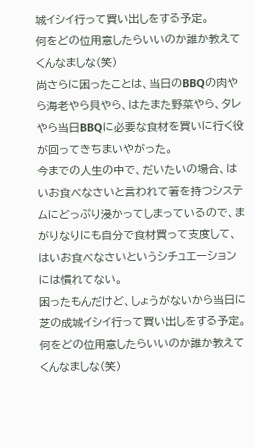城イシイ行って買い出しをする予定。
何をどの位用意したらいいのか誰か教えてくんなましな(笑)
尚さらに困ったことは、当日のBBQの肉やら海老やら貝やら、はたまた野菜やら、タレやら当日BBQに必要な食材を買いに行く役が回ってきちまいやがった。
今までの人生の中で、だいたいの場合、はいお食べなさいと言われて箸を持つシステムにどっぷり浸かってしまっているので、まがりなりにも自分で食材買って支度して、はいお食べなさいというシチュエーションには慣れてない。
困ったもんだけど、しょうがないから当日に芝の成城イシイ行って買い出しをする予定。
何をどの位用意したらいいのか誰か教えてくんなましな(笑)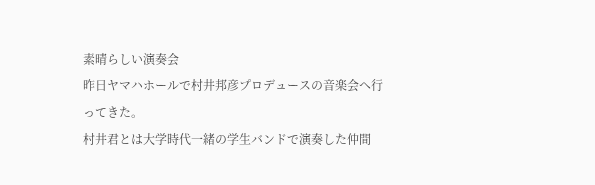素晴らしい演奏会
昨日ヤマハホールで村井邦彦プロデュースの音楽会へ行ってきた。
村井君とは大学時代一緒の学生バンドで演奏した仲間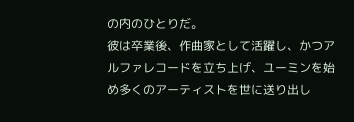の内のひとりだ。
彼は卒業後、作曲家として活躍し、かつアルファレコードを立ち上げ、ユーミンを始め多くのアーティストを世に送り出し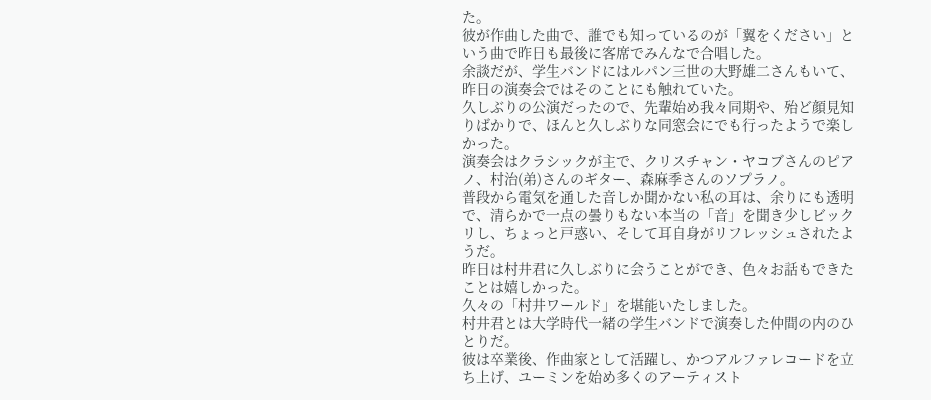た。
彼が作曲した曲で、誰でも知っているのが「翼をください」という曲で昨日も最後に客席でみんなで合唱した。
余談だが、学生バンドにはルパン三世の大野雄二さんもいて、昨日の演奏会ではそのことにも触れていた。
久しぶりの公演だったので、先輩始め我々同期や、殆ど顔見知りばかりで、ほんと久しぶりな同窓会にでも行ったようで楽しかった。
演奏会はクラシックが主で、クリスチャン・ヤコブさんのピアノ、村治(弟)さんのギター、森麻季さんのソプラノ。
普段から電気を通した音しか聞かない私の耳は、余りにも透明で、清らかで一点の曇りもない本当の「音」を聞き少しビックリし、ちょっと戸惑い、そして耳自身がリフレッシュされたようだ。
昨日は村井君に久しぶりに会うことができ、色々お話もできたことは嬉しかった。
久々の「村井ワールド」を堪能いたしました。
村井君とは大学時代一緒の学生バンドで演奏した仲間の内のひとりだ。
彼は卒業後、作曲家として活躍し、かつアルファレコードを立ち上げ、ユーミンを始め多くのアーティスト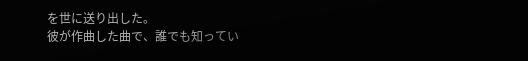を世に送り出した。
彼が作曲した曲で、誰でも知ってい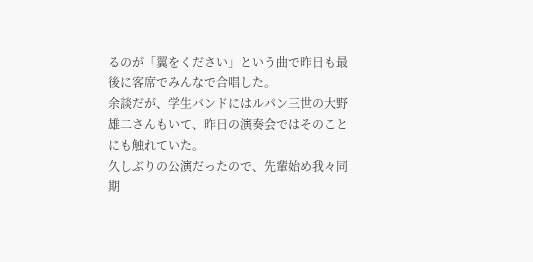るのが「翼をください」という曲で昨日も最後に客席でみんなで合唱した。
余談だが、学生バンドにはルパン三世の大野雄二さんもいて、昨日の演奏会ではそのことにも触れていた。
久しぶりの公演だったので、先輩始め我々同期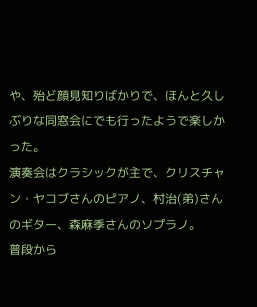や、殆ど顔見知りばかりで、ほんと久しぶりな同窓会にでも行ったようで楽しかった。
演奏会はクラシックが主で、クリスチャン・ヤコブさんのピアノ、村治(弟)さんのギター、森麻季さんのソプラノ。
普段から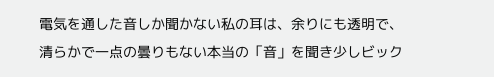電気を通した音しか聞かない私の耳は、余りにも透明で、清らかで一点の曇りもない本当の「音」を聞き少しビック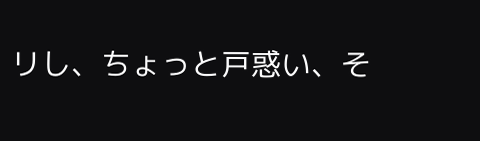リし、ちょっと戸惑い、そ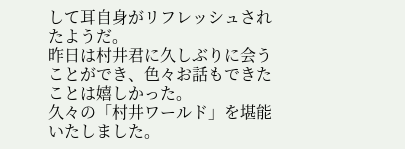して耳自身がリフレッシュされたようだ。
昨日は村井君に久しぶりに会うことができ、色々お話もできたことは嬉しかった。
久々の「村井ワールド」を堪能いたしました。